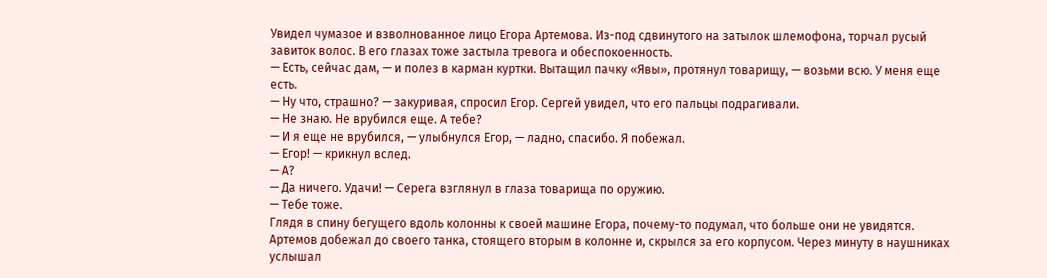Увидел чумазое и взволнованное лицо Егора Артемова. Из-под сдвинутого на затылок шлемофона, торчал русый завиток волос. В его глазах тоже застыла тревога и обеспокоенность.
— Есть, сейчас дам, — и полез в карман куртки. Вытащил пачку «Явы», протянул товарищу, — возьми всю. У меня еще есть.
— Ну что, страшно? — закуривая, спросил Егор. Сергей увидел, что его пальцы подрагивали.
— Не знаю. Не врубился еще. А тебе?
— И я еще не врубился, — улыбнулся Егор, — ладно, спасибо. Я побежал.
— Егор! — крикнул вслед.
— А?
— Да ничего. Удачи! — Серега взглянул в глаза товарища по оружию.
— Тебе тоже.
Глядя в спину бегущего вдоль колонны к своей машине Егора, почему-то подумал, что больше они не увидятся. Артемов добежал до своего танка, стоящего вторым в колонне и, скрылся за его корпусом. Через минуту в наушниках услышал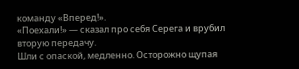команду «Вперед!».
«Поехали!» — сказал про себя Серега и врубил вторую передачу.
Шли с опаской, медленно. Осторожно щупая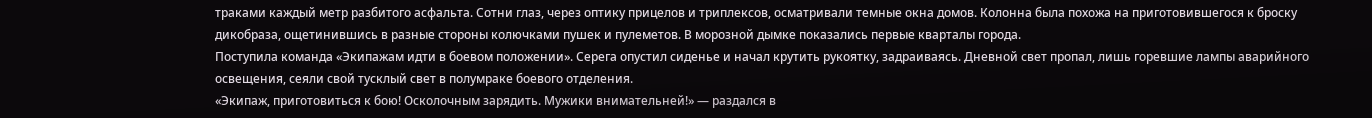траками каждый метр разбитого асфальта. Сотни глаз, через оптику прицелов и триплексов, осматривали темные окна домов. Колонна была похожа на приготовившегося к броску дикобраза, ощетинившись в разные стороны колючками пушек и пулеметов. В морозной дымке показались первые кварталы города.
Поступила команда «Экипажам идти в боевом положении». Серега опустил сиденье и начал крутить рукоятку, задраиваясь. Дневной свет пропал, лишь горевшие лампы аварийного освещения, сеяли свой тусклый свет в полумраке боевого отделения.
«Экипаж, приготовиться к бою! Осколочным зарядить. Мужики внимательней!» — раздался в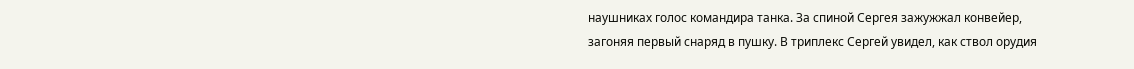наушниках голос командира танка. За спиной Сергея зажужжал конвейер, загоняя первый снаряд в пушку. В триплекс Сергей увидел, как ствол орудия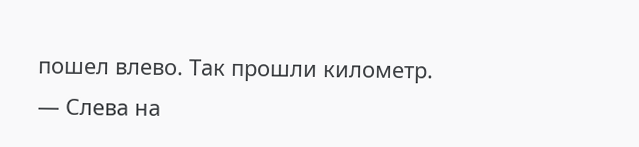пошел влево. Так прошли километр.
— Слева на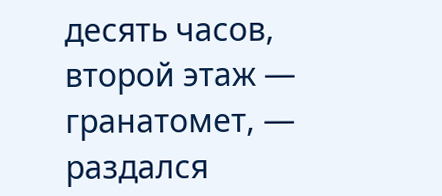десять часов, второй этаж — гранатомет, — раздался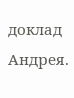доклад Андрея.